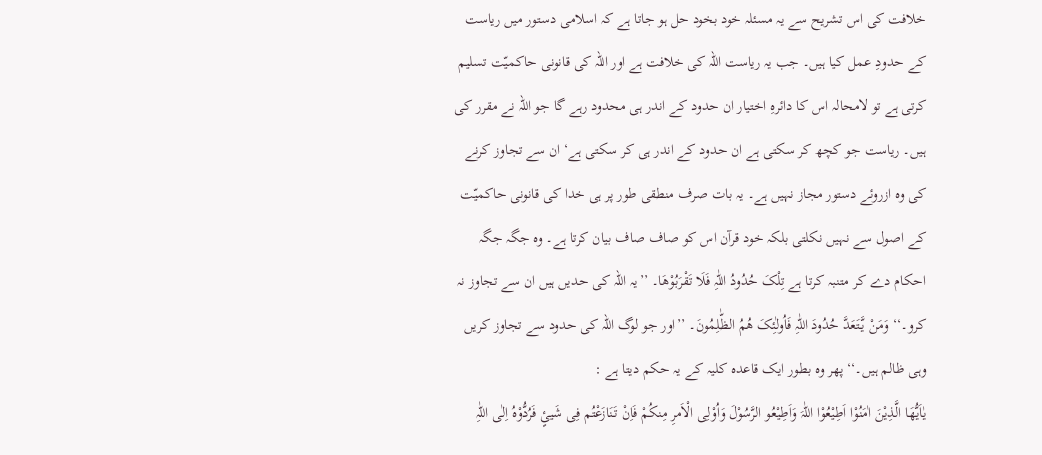خلافت کی اس تشریح سے یہ مسئلہ خود بخود حل ہو جاتا ہے کہ اسلامی دستور میں ریاست کے حدودِ عمل کیا ہیں۔ جب یہ ریاست اللہ کی خلافت ہے اور اللہ کی قانونی حاکمیّت تسلیم کرتی ہے تو لامحالہ اس کا دائرہِ اختیار ان حدود کے اندر ہی محدود رہے گا جو اللہ نے مقرر کی ہیں۔ ریاست جو کچھ کر سکتی ہے ان حدود کے اندر ہی کر سکتی ہے‘ ان سے تجاوز کرنے کی وہ ازروئے دستور مجاز نہیں ہے۔ یہ بات صرف منطقی طور پر ہی خدا کی قانونی حاکمیّت کے اصول سے نہیں نکلتی بلکہ خود قرآن اس کو صاف صاف بیان کرتا ہے۔ وہ جگہ جگہ احکام دے کر متنبہ کرتا ہے تِلْکَ حُدُودُ اللّٰہِ فَلَا تَقْرَبُوْھَا۔ ’’یہ اللہ کی حدیں ہیں ان سے تجاوز نہ کرو۔‘‘ وَمَنْ یَّتَعَدَّ حُدُودَ اللّٰہِ فَاُولٰئِکَ ھُمُ الظّٰلِمُونَ۔ ’’اور جو لوگ اللہ کی حدود سے تجاوز کریں وہی ظالم ہیں۔‘‘ پھر وہ بطور ایک قاعدہ کلیہ کے یہ حکم دیتا ہے :
یٰاَیُّھَا الَّذِیْنَ اٰمَنُوْا اَطِیْعُوْا اللّٰہَ وَاَطِیْعُو الرَّسُوْلَ وَاُوْلِی الْاَمرِ مِنکُمْ فَاِنْ تَنَازَعْتُم فِی شَییٍٔ فَرُدُّوْہُ اِلٰی اللّٰہِ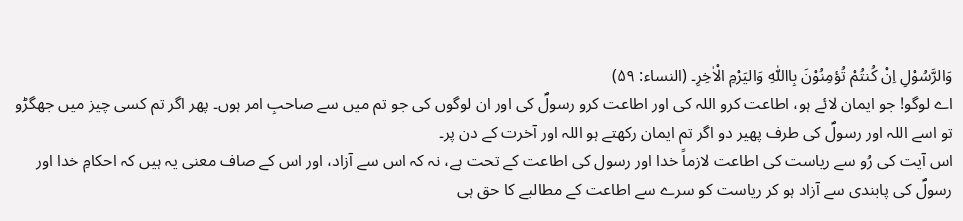وَالرَّسُوْلِ اِنْ کُنتُمْ تُؤمِنُوْنَ بِااللّٰہِ وَالیَرْمِ الْاٰخِرِ۔ (النساء: ۵۹)
اے لوگو! جو ایمان لائے ہو، اطاعت کرو اللہ کی اور اطاعت کرو رسولؐ کی اور ان لوگوں کی جو تم میں سے صاحبِ امر ہوں۔ پھر اگر تم کسی چیز میں جھگڑو تو اسے اللہ اور رسولؐ کی طرف پھیر دو اگر تم ایمان رکھتے ہو اللہ اور آخرت کے دن پر۔
اس آیت کی رُو سے ریاست کی اطاعت لازماً خدا اور رسول کی اطاعت کے تحت ہے، نہ کہ اس سے آزاد، اور اس کے صاف معنی یہ ہیں کہ احکامِ خدا اور رسولؐ کی پابندی سے آزاد ہو کر ریاست کو سرے سے اطاعت کے مطالبے کا حق ہی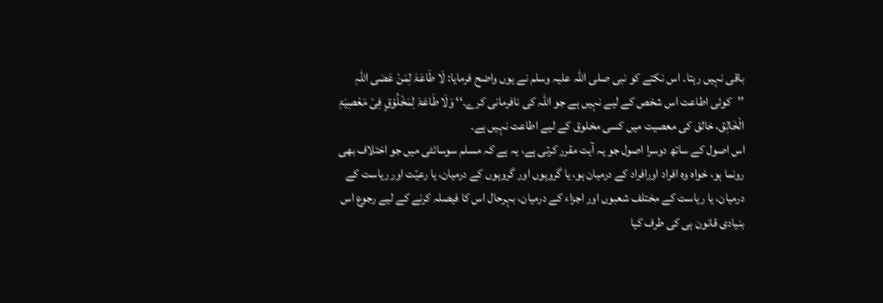باقی نہیں رہتا۔ اس نکتے کو نبی صلی اللہ علیہ وسلم نے یوں واضح فرمایا: لَا طَاعَۃَ لِمَنْ عَصَی اللّٰہِ ’’کوئی اطاعت اس شخص کے لیے نہیں ہے جو اللہ کی نافرمانی کرے۔‘‘ وَلَا طَاعَۃَ لِمَخْلُوْقٍ فِیْ مَعْصِیَۃِ الْخَالِق، خالق کی معصیت میں کسی مخلوق کے لیے اطاعت نہیں ہے۔
اس اصول کے ساتھ دوسرا اصول جو یہ آیت مقرر کرتی ہے، یہ ہے کہ مسلم سوسائٹی میں جو اختلاف بھی رونما ہو، خواہ وہ افراد اورافراد کے درمیان ہو، یا گروہوں اور گروہوں کے درمیان، یا رعیّت اور ریاست کے درمیان، یا ریاست کے مختلف شعبوں اور اجزاء کے درمیان، بہرحال اس کا فیصلہ کرنے کے لیے رجوع اس بنیادی قانون ہی کی طرف کیا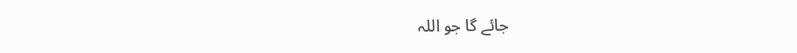جائے گا جو اللہ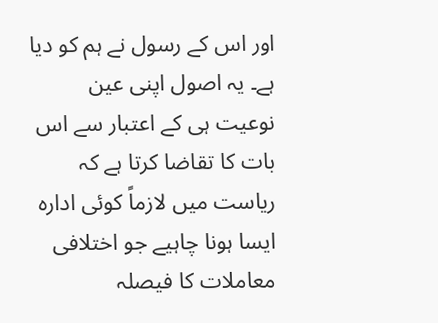اور اس کے رسول نے ہم کو دیا ہے۔ یہ اصول اپنی عین نوعیت ہی کے اعتبار سے اس بات کا تقاضا کرتا ہے کہ ریاست میں لازماً کوئی ادارہ ایسا ہونا چاہیے جو اختلافی معاملات کا فیصلہ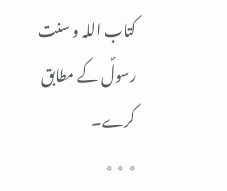کتاب اللہ و سنت رسولؐ کے مطابق کرے۔
٭ ٭ ٭